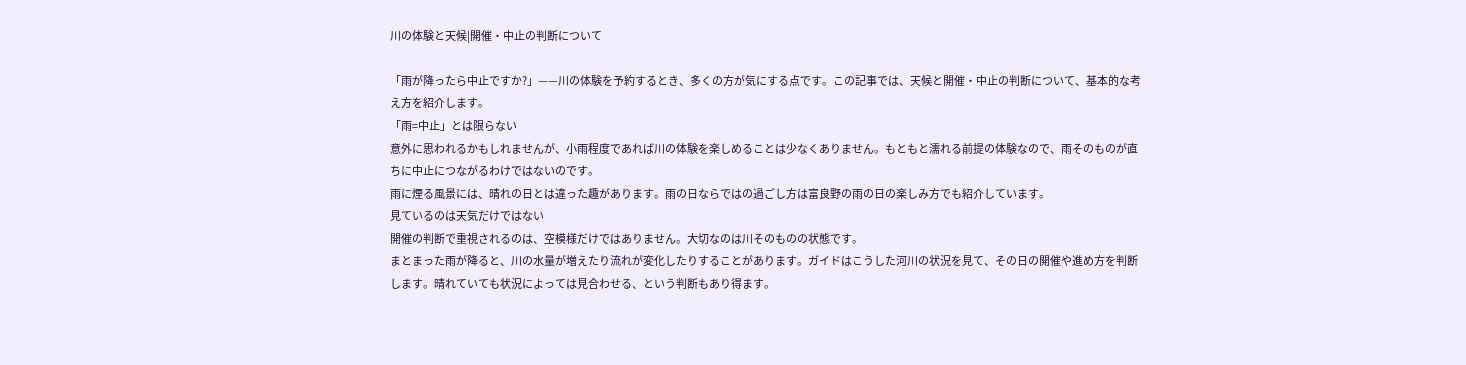川の体験と天候|開催・中止の判断について

「雨が降ったら中止ですか?」——川の体験を予約するとき、多くの方が気にする点です。この記事では、天候と開催・中止の判断について、基本的な考え方を紹介します。
「雨=中止」とは限らない
意外に思われるかもしれませんが、小雨程度であれば川の体験を楽しめることは少なくありません。もともと濡れる前提の体験なので、雨そのものが直ちに中止につながるわけではないのです。
雨に煙る風景には、晴れの日とは違った趣があります。雨の日ならではの過ごし方は富良野の雨の日の楽しみ方でも紹介しています。
見ているのは天気だけではない
開催の判断で重視されるのは、空模様だけではありません。大切なのは川そのものの状態です。
まとまった雨が降ると、川の水量が増えたり流れが変化したりすることがあります。ガイドはこうした河川の状況を見て、その日の開催や進め方を判断します。晴れていても状況によっては見合わせる、という判断もあり得ます。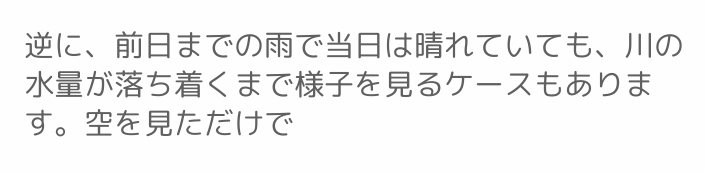逆に、前日までの雨で当日は晴れていても、川の水量が落ち着くまで様子を見るケースもあります。空を見ただけで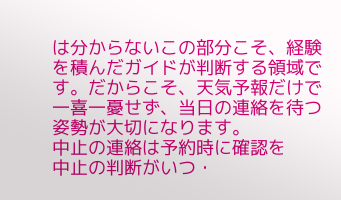は分からないこの部分こそ、経験を積んだガイドが判断する領域です。だからこそ、天気予報だけで一喜一憂せず、当日の連絡を待つ姿勢が大切になります。
中止の連絡は予約時に確認を
中止の判断がいつ・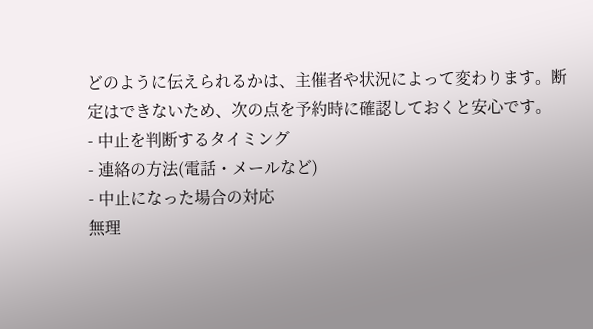どのように伝えられるかは、主催者や状況によって変わります。断定はできないため、次の点を予約時に確認しておくと安心です。
- 中止を判断するタイミング
- 連絡の方法(電話・メールなど)
- 中止になった場合の対応
無理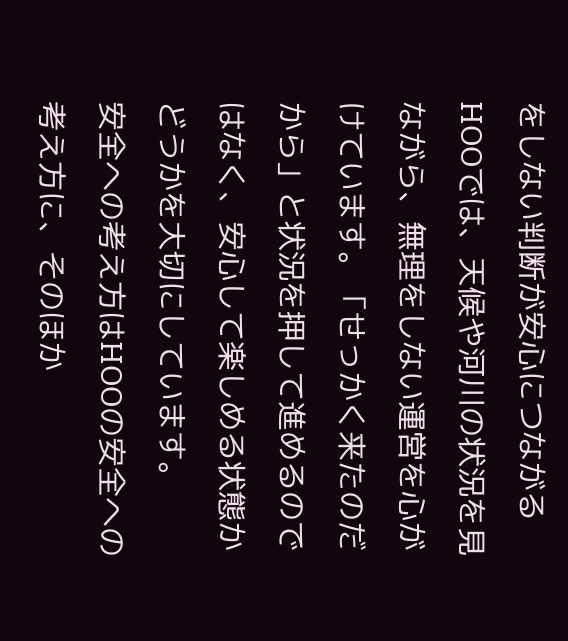をしない判断が安心につながる
HOOでは、天候や河川の状況を見ながら、無理をしない運営を心がけています。「せっかく来たのだから」と状況を押して進めるのではなく、安心して楽しめる状態かどうかを大切にしています。
安全への考え方はHOOの安全への考え方に、そのほか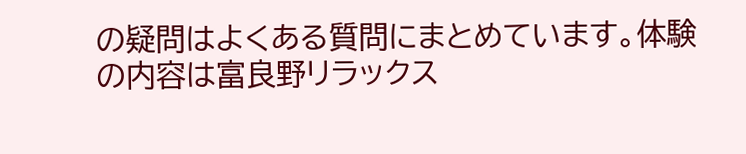の疑問はよくある質問にまとめています。体験の内容は富良野リラックス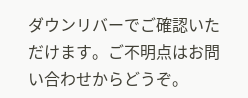ダウンリバーでご確認いただけます。ご不明点はお問い合わせからどうぞ。